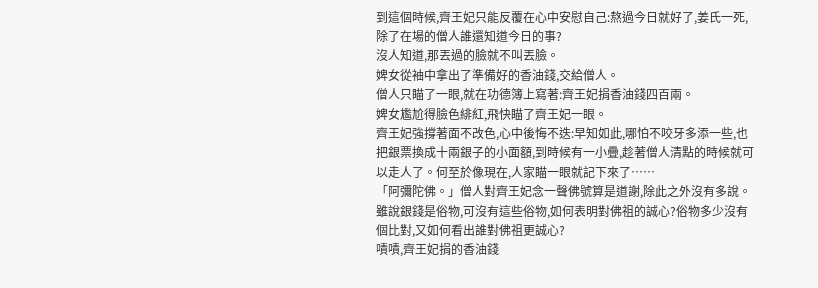到這個時候,齊王妃只能反覆在心中安慰自己:熬過今日就好了,姜氏一死,除了在場的僧人誰還知道今日的事?
沒人知道,那丟過的臉就不叫丟臉。
婢女從袖中拿出了準備好的香油錢,交給僧人。
僧人只瞄了一眼,就在功德簿上寫著:齊王妃捐香油錢四百兩。
婢女尷尬得臉色緋紅,飛快瞄了齊王妃一眼。
齊王妃強撐著面不改色,心中後悔不迭:早知如此,哪怕不咬牙多添一些,也把銀票換成十兩銀子的小面額,到時候有一小疊,趁著僧人清點的時候就可以走人了。何至於像現在,人家瞄一眼就記下來了……
「阿彌陀佛。」僧人對齊王妃念一聲佛號算是道謝,除此之外沒有多說。
雖說銀錢是俗物,可沒有這些俗物,如何表明對佛祖的誠心?俗物多少沒有個比對,又如何看出誰對佛祖更誠心?
嘖嘖,齊王妃捐的香油錢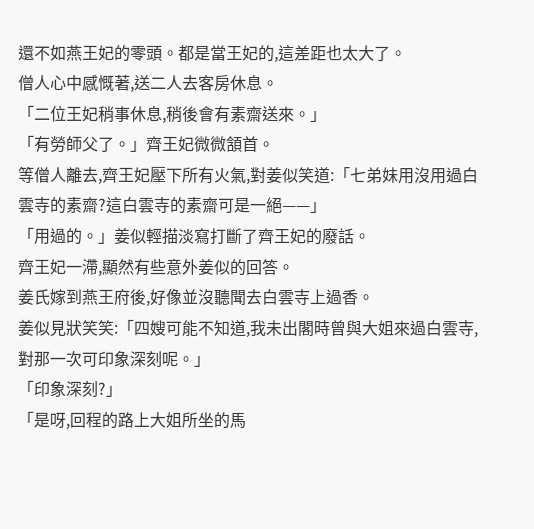還不如燕王妃的零頭。都是當王妃的,這差距也太大了。
僧人心中感慨著,送二人去客房休息。
「二位王妃稍事休息,稍後會有素齋送來。」
「有勞師父了。」齊王妃微微頷首。
等僧人離去,齊王妃壓下所有火氣,對姜似笑道:「七弟妹用沒用過白雲寺的素齋?這白雲寺的素齋可是一絕——」
「用過的。」姜似輕描淡寫打斷了齊王妃的廢話。
齊王妃一滯,顯然有些意外姜似的回答。
姜氏嫁到燕王府後,好像並沒聽聞去白雲寺上過香。
姜似見狀笑笑:「四嫂可能不知道,我未出閣時曾與大姐來過白雲寺,對那一次可印象深刻呢。」
「印象深刻?」
「是呀,回程的路上大姐所坐的馬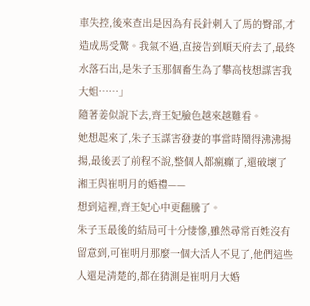車失控,後來查出是因為有長針刺入了馬的臀部,才造成馬受驚。我氣不過,直接告到順天府去了,最終水落石出,是朱子玉那個畜生為了攀高枝想謀害我大姐……」
隨著姜似說下去,齊王妃臉色越來越難看。
她想起來了,朱子玉謀害發妻的事當時鬧得沸沸揚揚,最後丟了前程不說,整個人都瘋癲了,還破壞了湘王與崔明月的婚禮——
想到這裡,齊王妃心中更翻騰了。
朱子玉最後的結局可十分悽慘,雖然尋常百姓沒有留意到,可崔明月那麼一個大活人不見了,他們這些人還是清楚的,都在猜測是崔明月大婚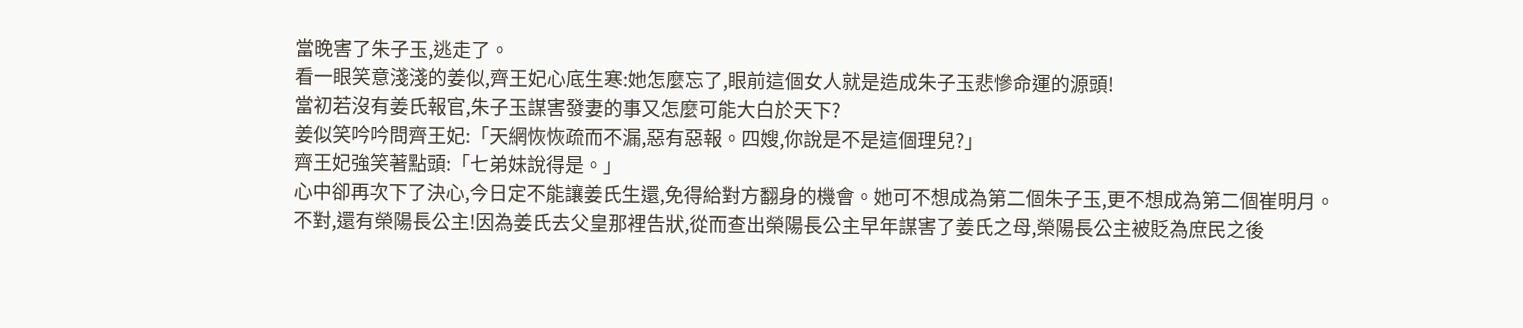當晚害了朱子玉,逃走了。
看一眼笑意淺淺的姜似,齊王妃心底生寒:她怎麼忘了,眼前這個女人就是造成朱子玉悲慘命運的源頭!
當初若沒有姜氏報官,朱子玉謀害發妻的事又怎麼可能大白於天下?
姜似笑吟吟問齊王妃:「天網恢恢疏而不漏,惡有惡報。四嫂,你說是不是這個理兒?」
齊王妃強笑著點頭:「七弟妹說得是。」
心中卻再次下了決心,今日定不能讓姜氏生還,免得給對方翻身的機會。她可不想成為第二個朱子玉,更不想成為第二個崔明月。
不對,還有榮陽長公主!因為姜氏去父皇那裡告狀,從而查出榮陽長公主早年謀害了姜氏之母,榮陽長公主被貶為庶民之後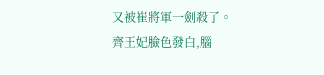又被崔將軍一劍殺了。
齊王妃臉色發白,腦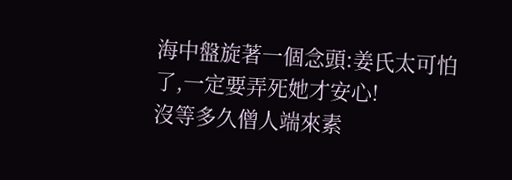海中盤旋著一個念頭:姜氏太可怕了,一定要弄死她才安心!
沒等多久僧人端來素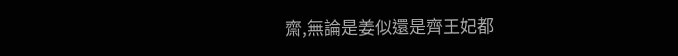齋,無論是姜似還是齊王妃都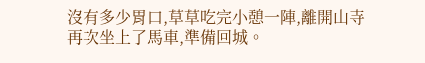沒有多少胃口,草草吃完小憩一陣,離開山寺再次坐上了馬車,準備回城。